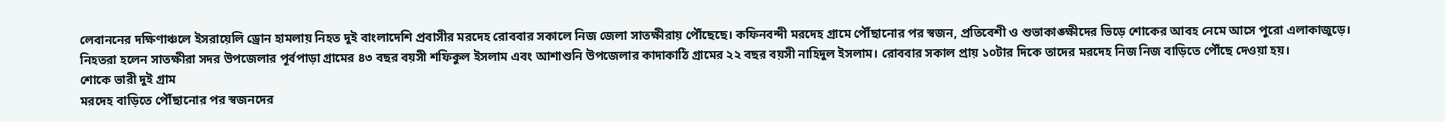লেবাননের দক্ষিণাঞ্চলে ইসরায়েলি ড্রোন হামলায় নিহত দুই বাংলাদেশি প্রবাসীর মরদেহ রোববার সকালে নিজ জেলা সাতক্ষীরায় পৌঁছেছে। কফিনবন্দী মরদেহ গ্রামে পৌঁছানোর পর স্বজন, প্রতিবেশী ও শুভাকাঙ্ক্ষীদের ভিড়ে শোকের আবহ নেমে আসে পুরো এলাকাজুড়ে।
নিহতরা হলেন সাতক্ষীরা সদর উপজেলার পূর্বপাড়া গ্রামের ৪৩ বছর বয়সী শফিকুল ইসলাম এবং আশাশুনি উপজেলার কাদাকাঠি গ্রামের ২২ বছর বয়সী নাহিদুল ইসলাম। রোববার সকাল প্রায় ১০টার দিকে তাদের মরদেহ নিজ নিজ বাড়িতে পৌঁছে দেওয়া হয়।
শোকে ভারী দুই গ্রাম
মরদেহ বাড়িতে পৌঁছানোর পর স্বজনদের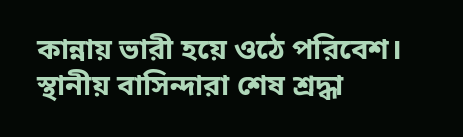কান্নায় ভারী হয়ে ওঠে পরিবেশ। স্থানীয় বাসিন্দারা শেষ শ্রদ্ধা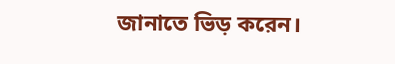জানাতে ভিড় করেন।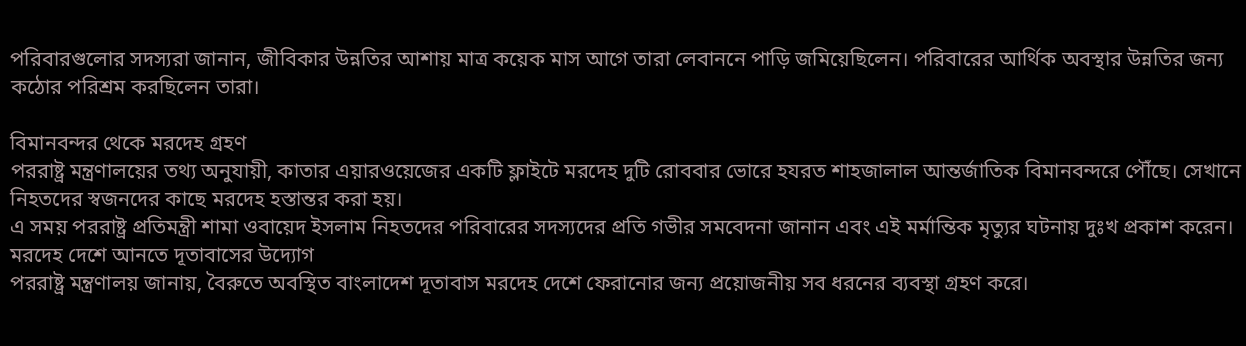পরিবারগুলোর সদস্যরা জানান, জীবিকার উন্নতির আশায় মাত্র কয়েক মাস আগে তারা লেবাননে পাড়ি জমিয়েছিলেন। পরিবারের আর্থিক অবস্থার উন্নতির জন্য কঠোর পরিশ্রম করছিলেন তারা।

বিমানবন্দর থেকে মরদেহ গ্রহণ
পররাষ্ট্র মন্ত্রণালয়ের তথ্য অনুযায়ী, কাতার এয়ারওয়েজের একটি ফ্লাইটে মরদেহ দুটি রোববার ভোরে হযরত শাহজালাল আন্তর্জাতিক বিমানবন্দরে পৌঁছে। সেখানে নিহতদের স্বজনদের কাছে মরদেহ হস্তান্তর করা হয়।
এ সময় পররাষ্ট্র প্রতিমন্ত্রী শামা ওবায়েদ ইসলাম নিহতদের পরিবারের সদস্যদের প্রতি গভীর সমবেদনা জানান এবং এই মর্মান্তিক মৃত্যুর ঘটনায় দুঃখ প্রকাশ করেন।
মরদেহ দেশে আনতে দূতাবাসের উদ্যোগ
পররাষ্ট্র মন্ত্রণালয় জানায়, বৈরুতে অবস্থিত বাংলাদেশ দূতাবাস মরদেহ দেশে ফেরানোর জন্য প্রয়োজনীয় সব ধরনের ব্যবস্থা গ্রহণ করে।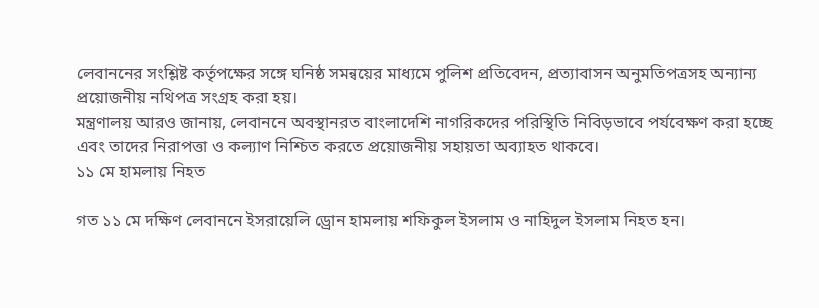লেবাননের সংশ্লিষ্ট কর্তৃপক্ষের সঙ্গে ঘনিষ্ঠ সমন্বয়ের মাধ্যমে পুলিশ প্রতিবেদন, প্রত্যাবাসন অনুমতিপত্রসহ অন্যান্য প্রয়োজনীয় নথিপত্র সংগ্রহ করা হয়।
মন্ত্রণালয় আরও জানায়, লেবাননে অবস্থানরত বাংলাদেশি নাগরিকদের পরিস্থিতি নিবিড়ভাবে পর্যবেক্ষণ করা হচ্ছে এবং তাদের নিরাপত্তা ও কল্যাণ নিশ্চিত করতে প্রয়োজনীয় সহায়তা অব্যাহত থাকবে।
১১ মে হামলায় নিহত

গত ১১ মে দক্ষিণ লেবাননে ইসরায়েলি ড্রোন হামলায় শফিকুল ইসলাম ও নাহিদুল ইসলাম নিহত হন।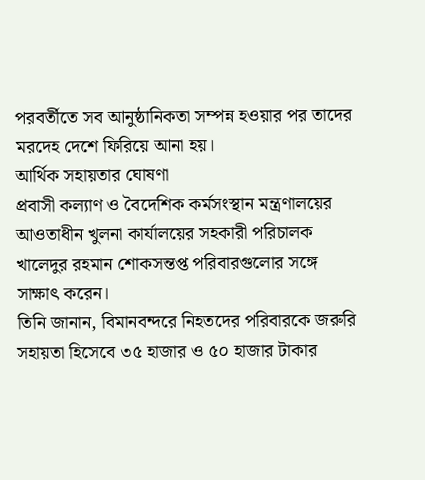পরবর্তীতে সব আনুষ্ঠানিকতা সম্পন্ন হওয়ার পর তাদের মরদেহ দেশে ফিরিয়ে আনা হয়।
আর্থিক সহায়তার ঘোষণা
প্রবাসী কল্যাণ ও বৈদেশিক কর্মসংস্থান মন্ত্রণালয়ের আওতাধীন খুলনা কার্যালয়ের সহকারী পরিচালক খালেদুর রহমান শোকসন্তপ্ত পরিবারগুলোর সঙ্গে সাক্ষাৎ করেন।
তিনি জানান, বিমানবন্দরে নিহতদের পরিবারকে জরুরি সহায়তা হিসেবে ৩৫ হাজার ও ৫০ হাজার টাকার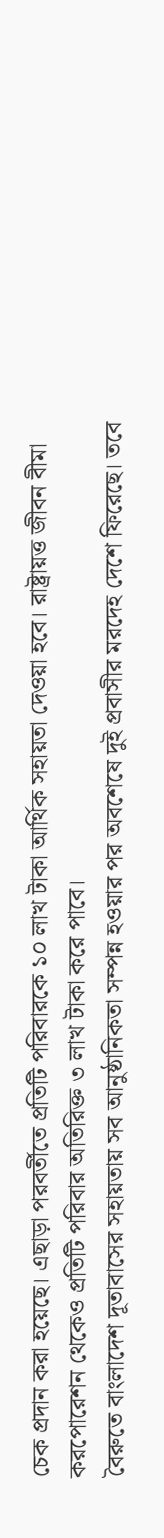চেক প্রদান করা হয়েছে। এছাড়া পরবর্তীতে প্রতিটি পরিবারকে ১০ লাখ টাকা আর্থিক সহায়তা দেওয়া হবে। রাষ্ট্রায়ত্ত জীবন বীমা করপোরেশন থেকেও প্রতিটি পরিবার অতিরিক্ত ৩ লাখ টাকা করে পাবে।
বৈরুতে বাংলাদেশ দূতাবাসের সহায়তায় সব আনুষ্ঠানিকতা সম্পন্ন হওয়ার পর অবশেষে দুই প্রবাসীর মরদেহ দেশে ফিরেছে। তবে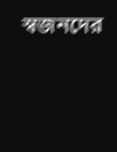স্বজনদের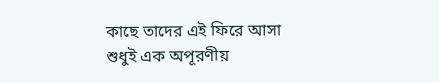কাছে তাদের এই ফিরে আসা শুধুই এক অপূরণীয়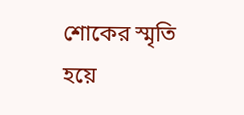শোকের স্মৃতি হয়ে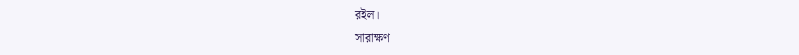রইল।
সারাক্ষণ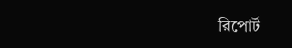রিপোর্ট